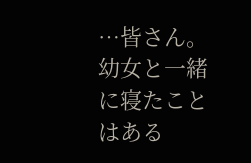…皆さん。幼女と一緒に寝たことはある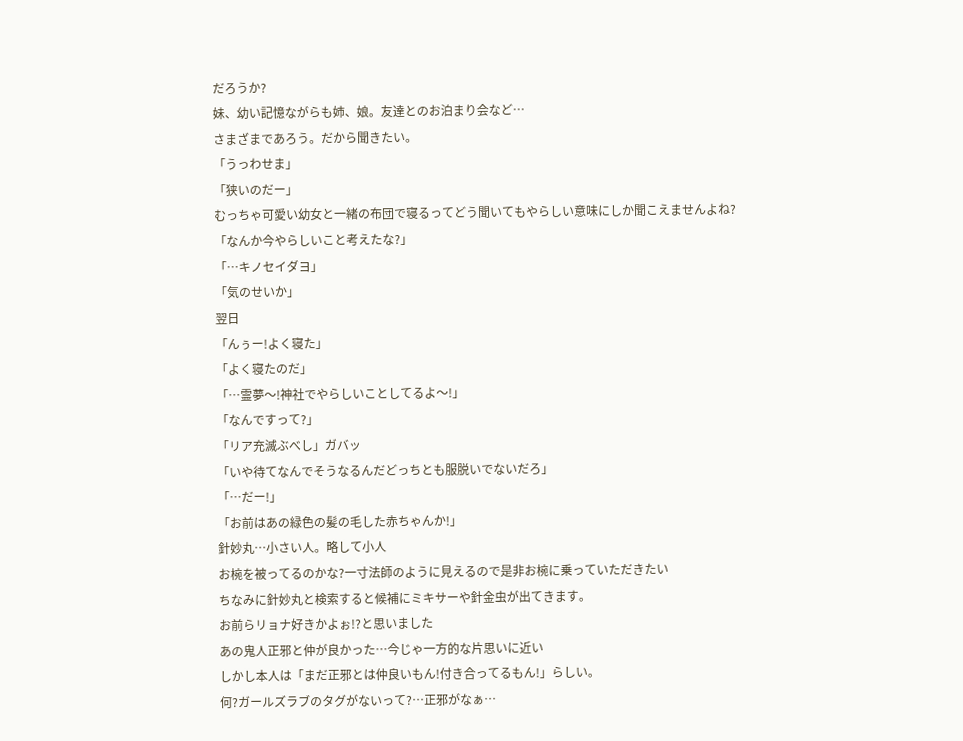だろうか?
妹、幼い記憶ながらも姉、娘。友達とのお泊まり会など…
さまざまであろう。だから聞きたい。
「うっわせま」
「狭いのだー」
むっちゃ可愛い幼女と一緒の布団で寝るってどう聞いてもやらしい意味にしか聞こえませんよね?
「なんか今やらしいこと考えたな?」
「…キノセイダヨ」
「気のせいか」
翌日
「んぅー!よく寝た」
「よく寝たのだ」
「…霊夢〜!神社でやらしいことしてるよ〜!」
「なんですって?」
「リア充滅ぶべし」ガバッ
「いや待てなんでそうなるんだどっちとも服脱いでないだろ」
「…だー!」
「お前はあの緑色の髪の毛した赤ちゃんか!」
針妙丸…小さい人。略して小人
お椀を被ってるのかな?一寸法師のように見えるので是非お椀に乗っていただきたい
ちなみに針妙丸と検索すると候補にミキサーや針金虫が出てきます。
お前らリョナ好きかよぉ!?と思いました
あの鬼人正邪と仲が良かった…今じゃ一方的な片思いに近い
しかし本人は「まだ正邪とは仲良いもん!付き合ってるもん!」らしい。
何?ガールズラブのタグがないって?…正邪がなぁ…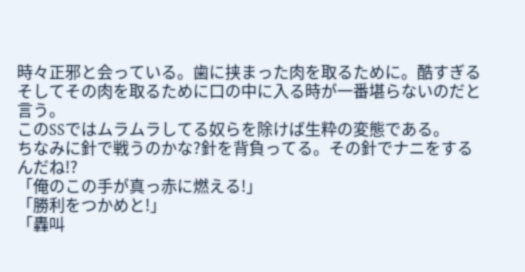時々正邪と会っている。歯に挟まった肉を取るために。酷すぎる
そしてその肉を取るために口の中に入る時が一番堪らないのだと言う。
このSSではムラムラしてる奴らを除けば生粋の変態である。
ちなみに針で戦うのかな?針を背負ってる。その針でナニをするんだね!?
「俺のこの手が真っ赤に燃える!」
「勝利をつかめと!」
「轟叫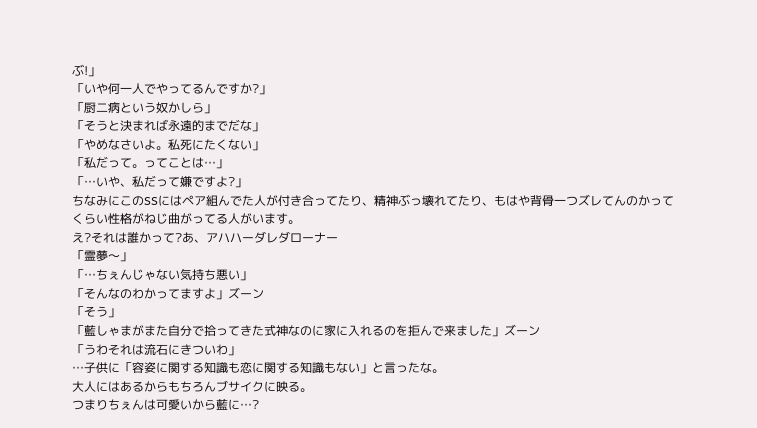ぶ!」
「いや何一人でやってるんですか?」
「厨二病という奴かしら」
「そうと決まれば永遠的までだな」
「やめなさいよ。私死にたくない」
「私だって。ってことは…」
「…いや、私だって嫌ですよ?」
ちなみにこのSSにはペア組んでた人が付き合ってたり、精神ぶっ壊れてたり、もはや背骨一つズレてんのかってくらい性格がねじ曲がってる人がいます。
え?それは誰かって?あ、アハハーダレダローナー
「霊夢〜」
「…ちぇんじゃない気持ち悪い」
「そんなのわかってますよ」ズーン
「そう」
「藍しゃまがまた自分で拾ってきた式神なのに家に入れるのを拒んで来ました」ズーン
「うわそれは流石にきついわ」
…子供に「容姿に関する知識も恋に関する知識もない」と言ったな。
大人にはあるからもちろんブサイクに映る。
つまりちぇんは可愛いから藍に…?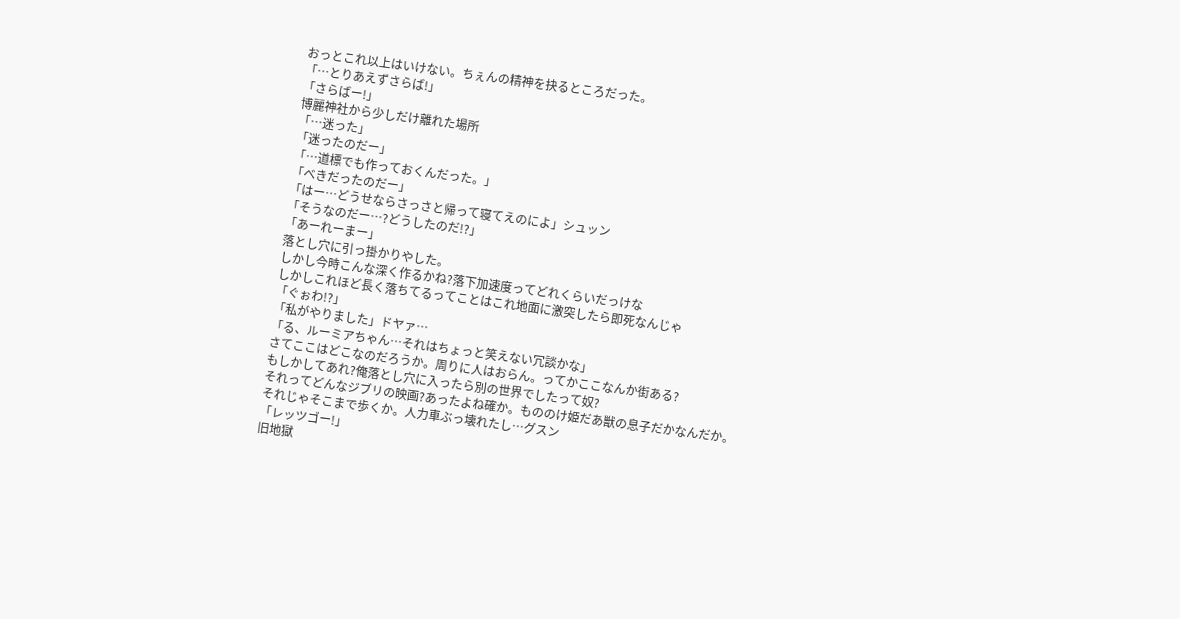おっとこれ以上はいけない。ちぇんの精神を抉るところだった。
「…とりあえずさらば!」
「さらばー!」
博麗神社から少しだけ離れた場所
「…迷った」
「迷ったのだー」
「…道標でも作っておくんだった。」
「べきだったのだー」
「はー…どうせならさっさと帰って寝てえのによ」シュッン
「そうなのだー…?どうしたのだ!?」
「あーれーまー」
落とし穴に引っ掛かりやした。
しかし今時こんな深く作るかね?落下加速度ってどれくらいだっけな
しかしこれほど長く落ちてるってことはこれ地面に激突したら即死なんじゃ
「ぐぉわ!?」
「私がやりました」ドヤァ…
「る、ルーミアちゃん…それはちょっと笑えない冗談かな」
さてここはどこなのだろうか。周りに人はおらん。ってかここなんか街ある?
もしかしてあれ?俺落とし穴に入ったら別の世界でしたって奴?
それってどんなジブリの映画?あったよね確か。もののけ姫だあ獣の息子だかなんだか。
それじゃそこまで歩くか。人力車ぶっ壊れたし…グスン
「レッツゴー!」
旧地獄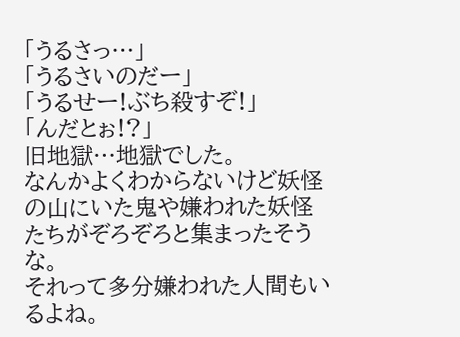「うるさっ…」
「うるさいのだー」
「うるせー!ぶち殺すぞ!」
「んだとぉ!?」
旧地獄…地獄でした。
なんかよくわからないけど妖怪の山にいた鬼や嫌われた妖怪たちがぞろぞろと集まったそうな。
それって多分嫌われた人間もいるよね。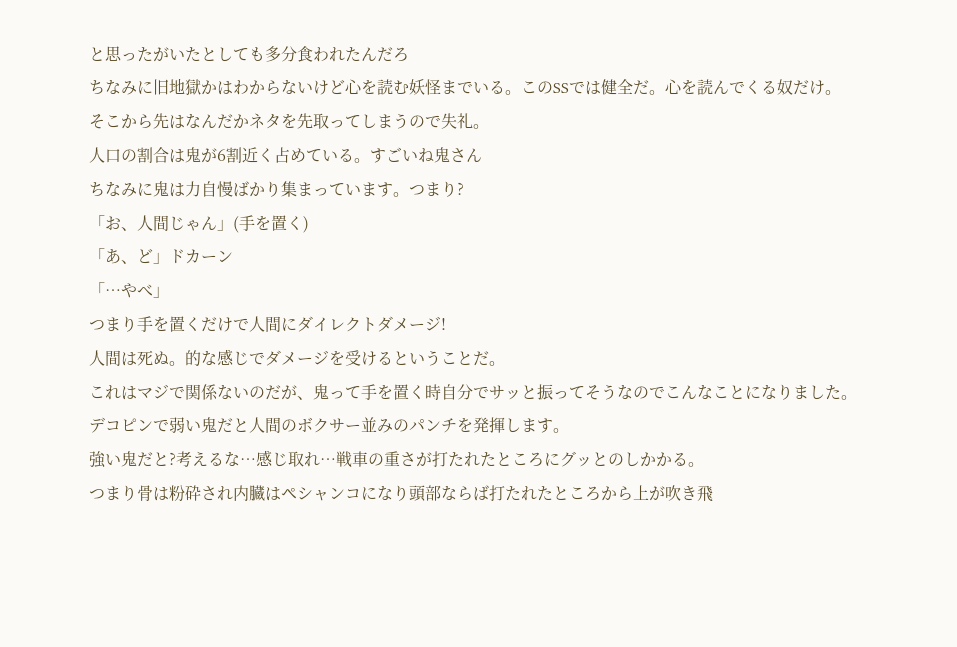と思ったがいたとしても多分食われたんだろ
ちなみに旧地獄かはわからないけど心を読む妖怪までいる。このSSでは健全だ。心を読んでくる奴だけ。
そこから先はなんだかネタを先取ってしまうので失礼。
人口の割合は鬼が6割近く占めている。すごいね鬼さん
ちなみに鬼は力自慢ばかり集まっています。つまり?
「お、人間じゃん」(手を置く)
「あ、ど」ドカーン
「…やべ」
つまり手を置くだけで人間にダイレクトダメージ!
人間は死ぬ。的な感じでダメージを受けるということだ。
これはマジで関係ないのだが、鬼って手を置く時自分でサッと振ってそうなのでこんなことになりました。
デコピンで弱い鬼だと人間のボクサー並みのパンチを発揮します。
強い鬼だと?考えるな…感じ取れ…戦車の重さが打たれたところにグッとのしかかる。
つまり骨は粉砕され内臓はペシャンコになり頭部ならば打たれたところから上が吹き飛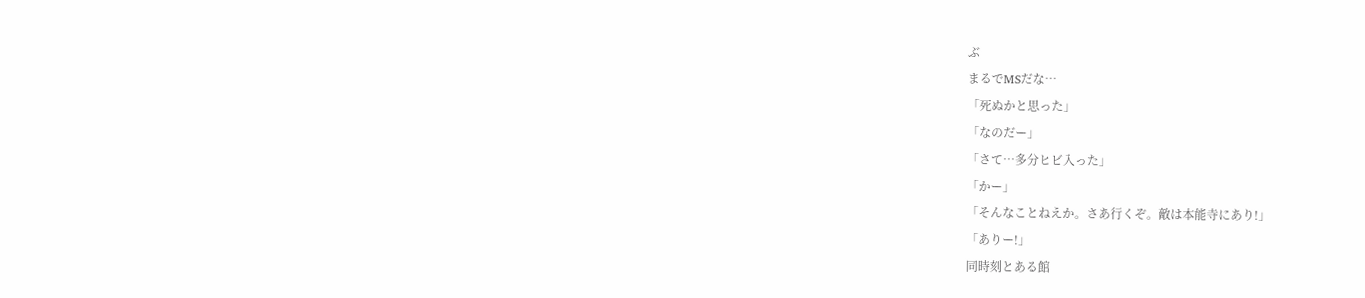ぶ
まるでMSだな…
「死ぬかと思った」
「なのだー」
「さて…多分ヒビ入った」
「かー」
「そんなことねえか。さあ行くぞ。敵は本能寺にあり!」
「ありー!」
同時刻とある館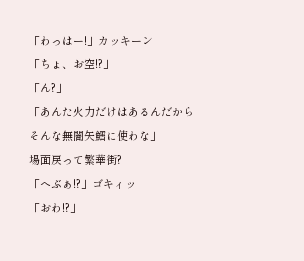「わっはー!」カッキーン
「ちょ、お空!?」
「ん?」
「あんた火力だけはあるんだからそんな無闇矢鱈に使わな」
場面戻って繁華街?
「へぶぁ!?」ゴキィッ
「おわ!?」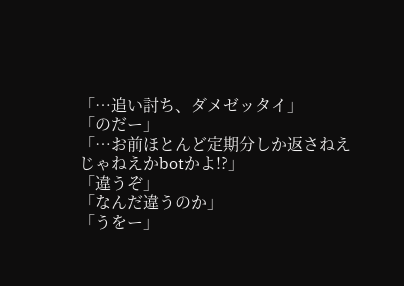「…追い討ち、ダメゼッタイ」
「のだー」
「…お前ほとんど定期分しか返さねえじゃねえかbotかよ!?」
「違うぞ」
「なんだ違うのか」
「うをー」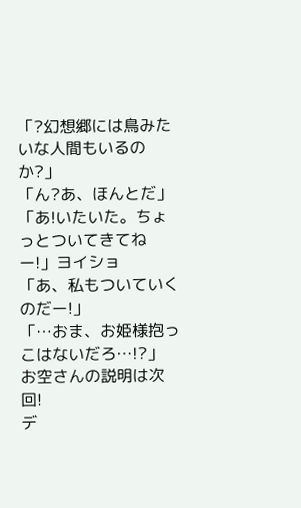「?幻想郷には鳥みたいな人間もいるのか?」
「ん?あ、ほんとだ」
「あ!いたいた。ちょっとついてきてねー!」ヨイショ
「あ、私もついていくのだー!」
「…おま、お姫様抱っこはないだろ…!?」
お空さんの説明は次回!
デ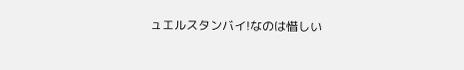ュエルスタンバイ!なのは惜しい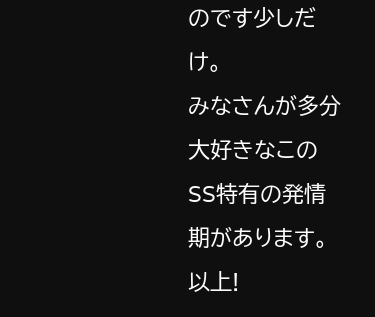のです少しだけ。
みなさんが多分大好きなこのSS特有の発情期があります。
以上!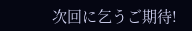次回に乞うご期待!